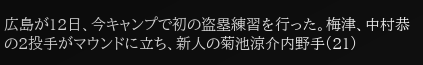広島が12日、今キャンプで初の盗塁練習を行った。梅津、中村恭の2投手がマウンドに立ち、新人の菊池涼介内野手(21)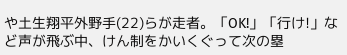や土生翔平外野手(22)らが走者。「OK!」「行け!」など声が飛ぶ中、けん制をかいくぐって次の塁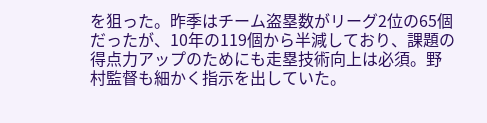を狙った。昨季はチーム盗塁数がリーグ2位の65個だったが、10年の119個から半減しており、課題の得点力アップのためにも走塁技術向上は必須。野村監督も細かく指示を出していた。